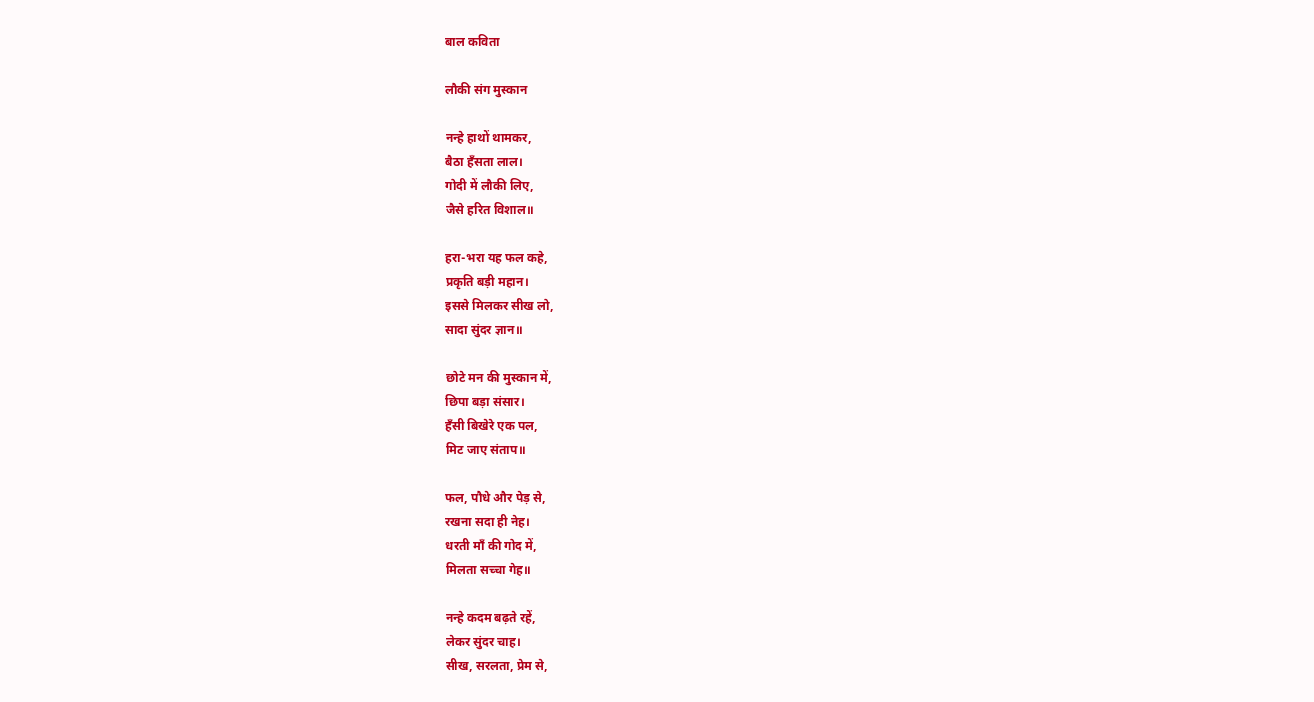बाल कविता

लौकी संग मुस्कान

नन्हे हाथों थामकर,
बैठा हँसता लाल।
गोदी में लौकी लिए,
जैसे हरित विशाल॥

हरा-भरा यह फल कहे,
प्रकृति बड़ी महान।
इससे मिलकर सीख लो,
सादा सुंदर ज्ञान॥

छोटे मन की मुस्कान में,
छिपा बड़ा संसार।
हँसी बिखेरे एक पल,
मिट जाए संताप॥

फल, पौधे और पेड़ से,
रखना सदा ही नेह।
धरती माँ की गोद में,
मिलता सच्चा गेह॥

नन्हे कदम बढ़ते रहें,
लेकर सुंदर चाह।
सीख, सरलता, प्रेम से,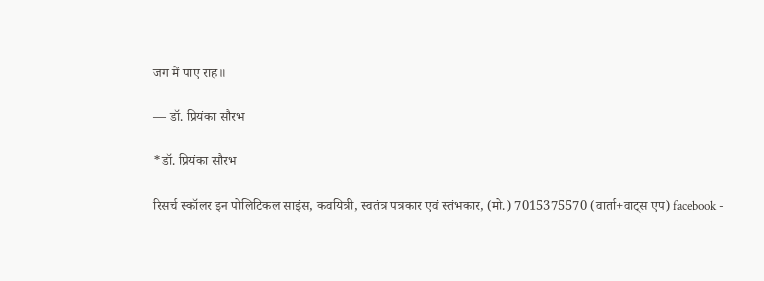जग में पाए राह॥

— डॉ. प्रियंका सौरभ

*डॉ. प्रियंका सौरभ

रिसर्च स्कॉलर इन पोलिटिकल साइंस, कवयित्री, स्वतंत्र पत्रकार एवं स्तंभकार, (मो.) 7015375570 (वार्ता+वाट्स एप) facebook -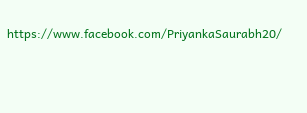https://www.facebook.com/PriyankaSaurabh20/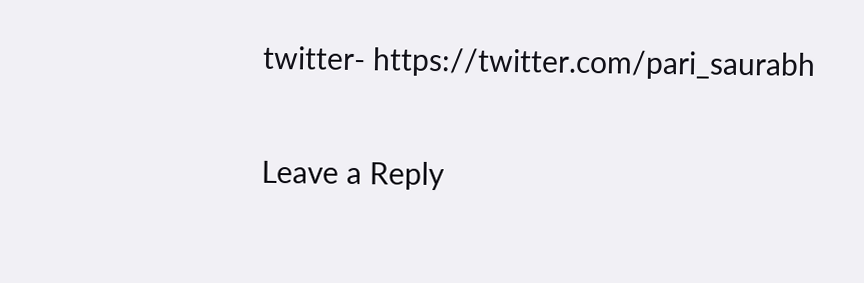twitter- https://twitter.com/pari_saurabh

Leave a Reply